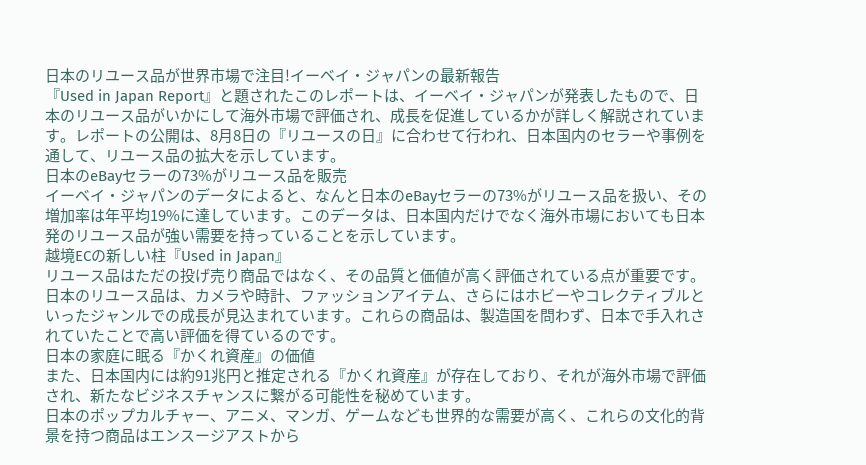日本のリユース品が世界市場で注目!イーベイ・ジャパンの最新報告
『Used in Japan Report』と題されたこのレポートは、イーベイ・ジャパンが発表したもので、日本のリユース品がいかにして海外市場で評価され、成長を促進しているかが詳しく解説されています。レポートの公開は、8月8日の『リユースの日』に合わせて行われ、日本国内のセラーや事例を通して、リユース品の拡大を示しています。
日本のeBayセラーの73%がリユース品を販売
イーベイ・ジャパンのデータによると、なんと日本のeBayセラーの73%がリユース品を扱い、その増加率は年平均19%に達しています。このデータは、日本国内だけでなく海外市場においても日本発のリユース品が強い需要を持っていることを示しています。
越境ECの新しい柱『Used in Japan』
リユース品はただの投げ売り商品ではなく、その品質と価値が高く評価されている点が重要です。日本のリユース品は、カメラや時計、ファッションアイテム、さらにはホビーやコレクティブルといったジャンルでの成長が見込まれています。これらの商品は、製造国を問わず、日本で手入れされていたことで高い評価を得ているのです。
日本の家庭に眠る『かくれ資産』の価値
また、日本国内には約91兆円と推定される『かくれ資産』が存在しており、それが海外市場で評価され、新たなビジネスチャンスに繋がる可能性を秘めています。
日本のポップカルチャー、アニメ、マンガ、ゲームなども世界的な需要が高く、これらの文化的背景を持つ商品はエンスージアストから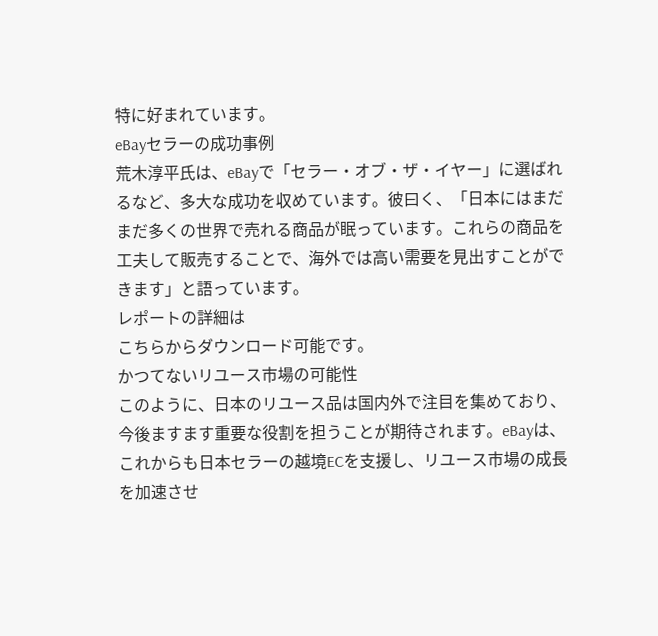特に好まれています。
eBayセラーの成功事例
荒木淳平氏は、eBayで「セラー・オブ・ザ・イヤー」に選ばれるなど、多大な成功を収めています。彼曰く、「日本にはまだまだ多くの世界で売れる商品が眠っています。これらの商品を工夫して販売することで、海外では高い需要を見出すことができます」と語っています。
レポートの詳細は
こちらからダウンロード可能です。
かつてないリユース市場の可能性
このように、日本のリユース品は国内外で注目を集めており、今後ますます重要な役割を担うことが期待されます。eBayは、これからも日本セラーの越境ECを支援し、リユース市場の成長を加速させ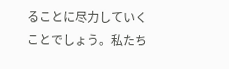ることに尽力していくことでしょう。私たち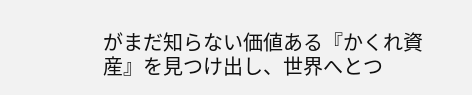がまだ知らない価値ある『かくれ資産』を見つけ出し、世界へとつ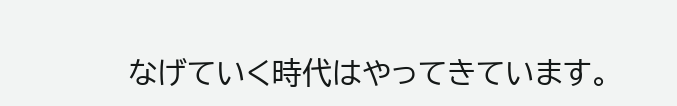なげていく時代はやってきています。